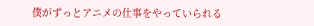僕がずっとアニメの仕事をやっていられる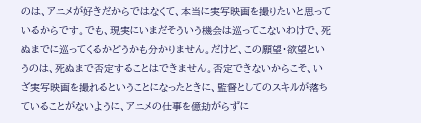のは、アニメが好きだからではなくて、本当に実写映画を撮りたいと思っているからです。でも、現実にいまだそういう機会は巡ってこないわけで、死ぬまでに巡ってくるかどうかも分かりません。だけど、この願望・欲望というのは、死ぬまで否定することはできません。否定できないからこそ、いざ実写映画を撮れるということになったときに、監督としてのスキルが落ちていることがないように、アニメの仕事を億劫がらずに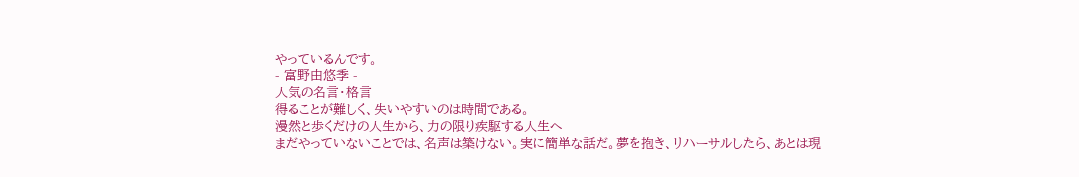やっているんです。
- 富野由悠季 -
人気の名言・格言
得ることが難しく、失いやすいのは時間である。
漫然と歩くだけの人生から、力の限り疾駆する人生へ
まだやっていないことでは、名声は築けない。実に簡単な話だ。夢を抱き、リハーサルしたら、あとは現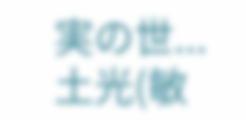実の世...
土光(敏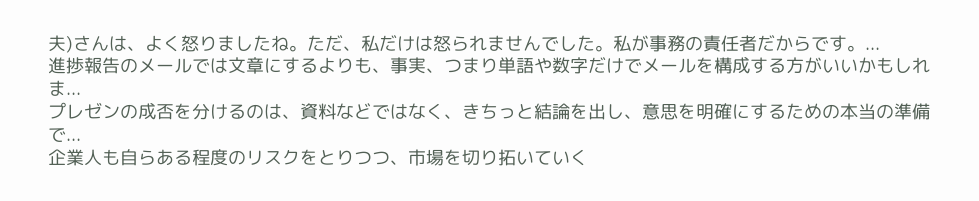夫)さんは、よく怒りましたね。ただ、私だけは怒られませんでした。私が事務の責任者だからです。...
進捗報告のメールでは文章にするよりも、事実、つまり単語や数字だけでメールを構成する方がいいかもしれま...
プレゼンの成否を分けるのは、資料などではなく、きちっと結論を出し、意思を明確にするための本当の準備で...
企業人も自らある程度のリスクをとりつつ、市場を切り拓いていく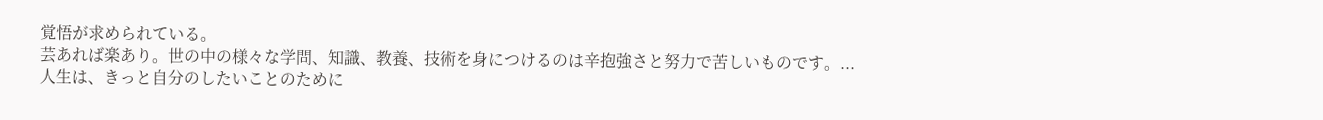覚悟が求められている。
芸あれば楽あり。世の中の様々な学問、知識、教養、技術を身につけるのは辛抱強さと努力で苦しいものです。...
人生は、きっと自分のしたいことのために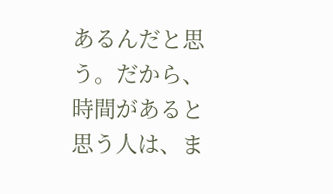あるんだと思う。だから、時間があると思う人は、ま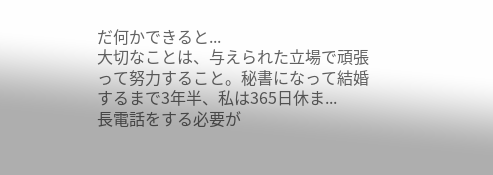だ何かできると...
大切なことは、与えられた立場で頑張って努力すること。秘書になって結婚するまで3年半、私は365日休ま...
長電話をする必要が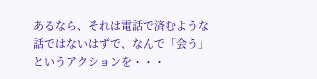あるなら、それは電話で済むような話ではないはずで、なんで「会う」というアクションを・・・